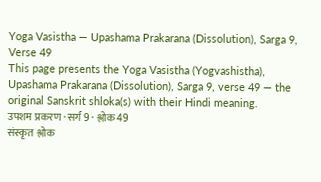Yoga Vasistha — Upashama Prakarana (Dissolution), Sarga 9, Verse 49
This page presents the Yoga Vasistha (Yogvashistha), Upashama Prakarana (Dissolution), Sarga 9, verse 49 — the original Sanskrit shloka(s) with their Hindi meaning.
उपशम प्रकरण · सर्ग 9 · श्लोक 49
संस्कृत श्लोक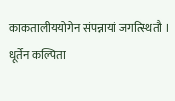काकतालीययोगेन संपन्नायां जगत्स्थितौ ।
धूर्तेन कल्पिता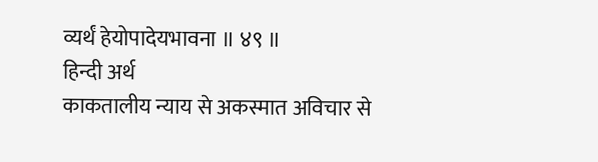व्यर्थं हेयोपादेयभावना ॥ ४९ ॥
हिन्दी अर्थ
काकतालीय न्याय से अकस्मात अविचार से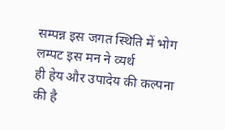सम्पन्न इस जगत स्थिति में भोग लम्पट इस मन ने व्यर्थ
ही हेय और उपादेय की कल्पना की है